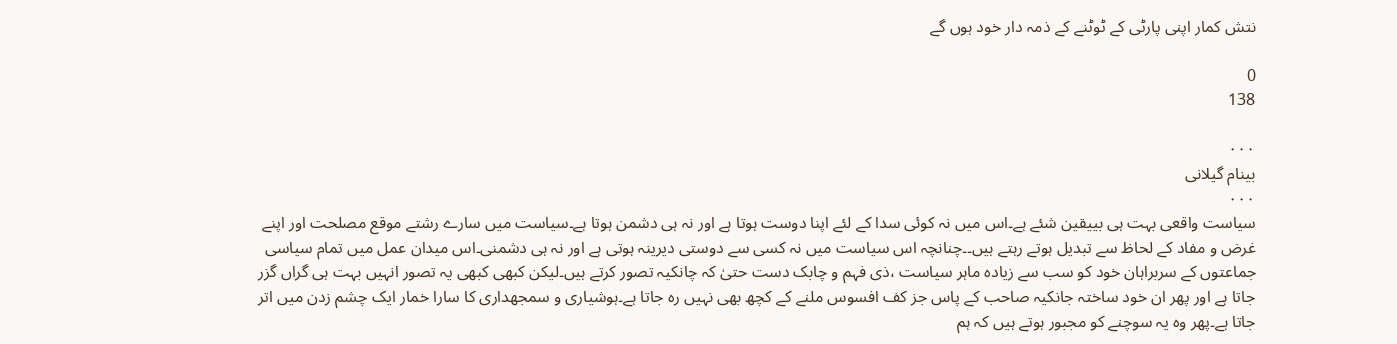نتش کمار اپنی پارٹی کے ٹوٹنے کے ذمہ دار خود ہوں گے

0
138

۰۰۰
بینام گیلانی
۰۰۰
سیاست واقعی بہت ہی بییقین شئے ہے۔اس میں نہ کوئی سدا کے لئے اپنا دوست ہوتا ہے اور نہ ہی دشمن ہوتا ہے۔سیاست میں سارے رشتے موقع مصلحت اور اپنے غرض و مفاد کے لحاظ سے تبدیل ہوتے رہتے ہیں۔۔چنانچہ اس سیاست میں نہ کسی سے دوستی دیرینہ ہوتی ہے اور نہ ہی دشمنی۔اس میدان عمل میں تمام سیاسی جماعتوں کے سربراہان خود کو سب سے زیادہ ماہر سیاست ،ذی فہم و چابک دست حتیٰ کہ چانکیہ تصور کرتے ہیں۔لیکن کبھی کبھی یہ تصور انہیں بہت ہی گراں گزر جاتا ہے اور پھر ان خود ساختہ جانکیہ صاحب کے پاس جز کف افسوس ملنے کے کچھ بھی نہیں رہ جاتا ہے۔ہوشیاری و سمجھداری کا سارا خمار ایک چشم زدن میں اتر جاتا ہے۔پھر وہ یہ سوچنے کو مجبور ہوتے ہیں کہ ہم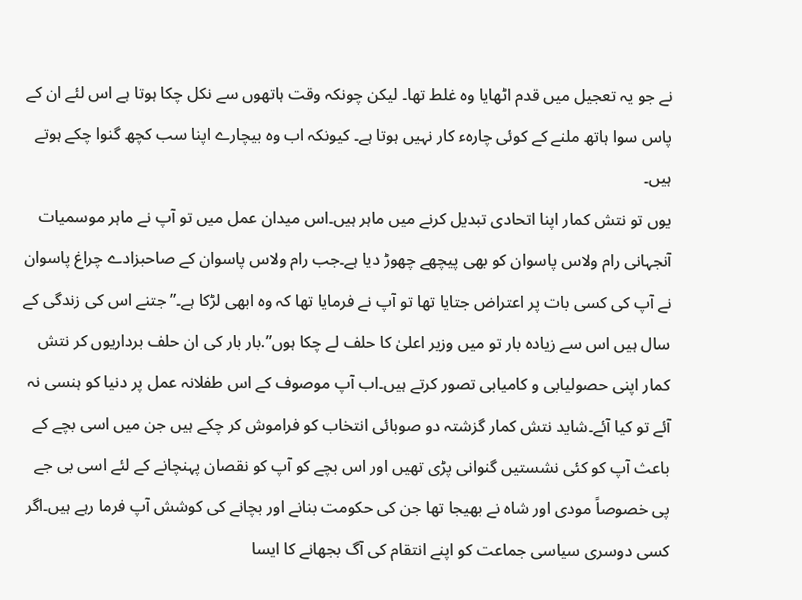نے جو یہ تعجیل میں قدم اٹھایا وہ غلط تھا۔ لیکن چونکہ وقت ہاتھوں سے نکل چکا ہوتا ہے اس لئے ان کے پاس سوا ہاتھ ملنے کے کوئی چارہء کار نہیں ہوتا ہے۔ کیونکہ اب وہ بیچارے اپنا سب کچھ گنوا چکے ہوتے ہیں۔
یوں تو نتش کمار اپنا اتحادی تبدیل کرنے میں ماہر ہیں۔اس میدان عمل میں تو آپ نے ماہر موسمیات آنجہانی رام ولاس پاسوان کو بھی پیچھے چھوڑ دیا ہے۔جب رام ولاس پاسوان کے صاحبزادے چراغ پاسوان نے آپ کی کسی بات پر اعتراض جتایا تھا تو آپ نے فرمایا تھا کہ وہ ابھی لڑکا ہے۔”جتنے اس کی زندگی کے سال ہیں اس سے زیادہ بار تو میں وزیر اعلیٰ کا حلف لے چکا ہوں”.بار بار کی ان حلف برداریوں کر نتش کمار اپنی حصولیابی و کامیابی تصور کرتے ہیں۔اب آپ موصوف کے اس طفلانہ عمل پر دنیا کو ہنسی نہ آئے تو کیا آئے۔شاید نتش کمار گزشتہ دو صوبائی انتخاب کو فراموش کر چکے ہیں جن میں اسی بچے کے باعث آپ کو کئی نشستیں گنوانی پڑی تھیں اور اس بچے کو آپ کو نقصان پہنچانے کے لئے اسی بی جے پی خصوصاً مودی اور شاہ نے بھیجا تھا جن کی حکومت بنانے اور بچانے کی کوشش آپ فرما رہے ہیں۔اگر کسی دوسری سیاسی جماعت کو اپنے انتقام کی آگ بجھانے کا ایسا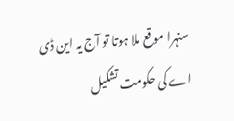سنہرا موقع ملا ہوتا تو آج یہ این ڈی اے کی حکومت تشکیل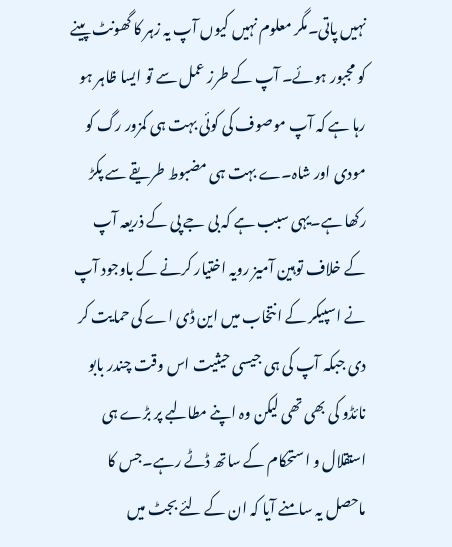نہیں پاتی۔مگر معلوم نہیں کیوں آپ یہ زہر کا گھونٹ پینے کو مجبور ہوئے۔ آپ کے طرز عمل سے تو ایسا ظاہر ہو رہا ہے کہ آپ موصوف کی کوئی بہت ہی کمزور رگ کو مودی اور شاہ۔ے بہت ہی مضبوط طریقے سے پکڑ رکھا ہے۔یہی سبب ہے کہ بی جے پی کے ذریعہ آپ کے خلاف توہین آمیز رویہ اختیار کرنے کے باوجود آپ نے اسپیکر کے انتخاب میں این ڈی اے کی حمایت کر دی جبکہ آپ کی ہی جیسی حیثیت اس وقت چندر بابو نائڈو کی بھی تھی لیکن وہ اپنے مطالبے پر بڑے ہی استقلال و استحکام کے ساتھ ڈٹے رہے۔جس کا ماحصل یہ سامنے آیا کہ ان کے لئے بجٹ میں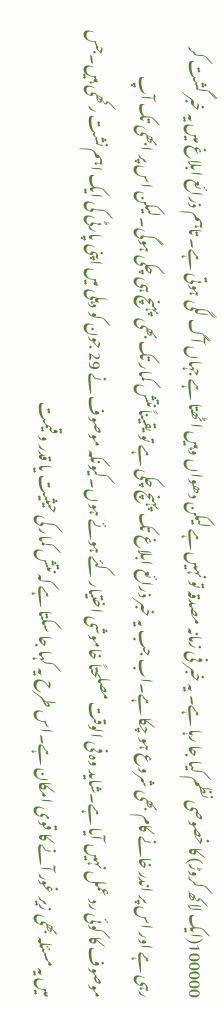100000(ایک لاکھ کروڑ) کا خصوصی نظم کیا جا رہا ہے۔ یہ خبر فی زمانہ مصدقہ تو نہیں ہے لیکن دھواں وہیں اٹھتا ہے جہاں آگ لگی ہوتی ہے۔ تاہم ذرائع ابلاغ میں یہ خبر گشت کر رہی ہے اور اس پر اندر خانے کام بھی شروع ہو چکا ہے۔اب جب یہ خبر ذرائع ابلاغ تک پہنچ چکی ہے تو یقیناً نتش کمار تک بھی پہنچ ہی چکی ہوگی۔لیکن اس پر ابھی تک آپ موصوف کا کوئی رد عمل نہیں آیا ہے۔شاید وہ فی الوقت مصلحتاً خاموشی اختیار کئے ہوئے ہوں۔کیونکہ موصوف نے 29 جون کو دہلی میں اپنی پارٹی کی ایک اہم نشت رکھی ہیں۔جس میں یہ مسئلہ بھی زیر غور آنے کا قوی امکان ہے۔اس طرح یہ کہا جا سکتا ہے کہ نتش کمار کی حیثیت یا قدر و قیمت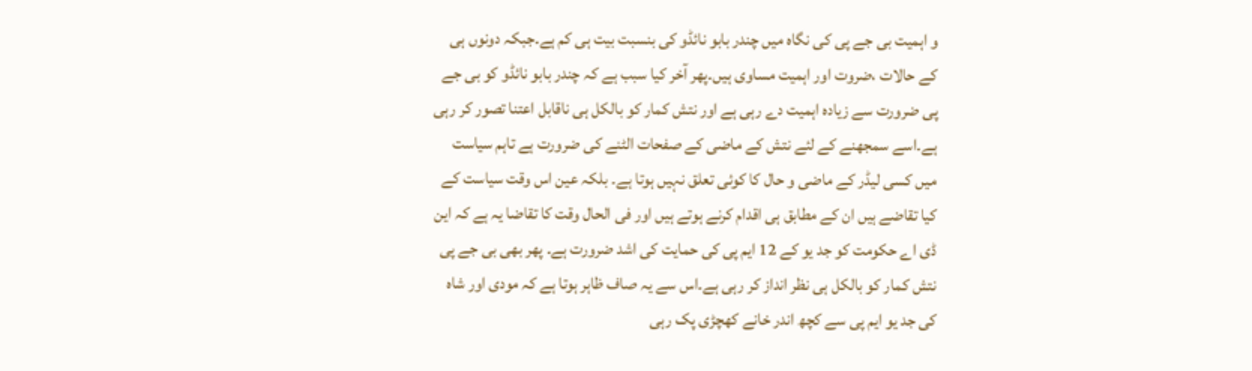و اہمیت بی جے پی کی نگاہ میں چندر بابو نائڈو کی بنسبت بیت ہی کم ہے۔جبکہ دونوں ہی کے حالات ،ضروت اور اہمیت مساوی ہیں۔پھر آخر کیا سبب ہے کہ چندر بابو نائڈو کو بی جے پی ضرورت سے زیادہ اہمیت دے رہی ہے اور نتش کمار کو بالکل ہی ناقابل اعتنا تصور کر رہی ہے۔اسے سمجھنے کے لئے نتش کے ماضی کے صفحات الٹنے کی ضرورت ہے تاہم سیاست میں کسی لیڈر کے ماضی و حال کا کوئی تعلق نہیں ہوتا ہے۔ بلکہ عین اس وقت سیاست کے کیا تقاضے ہیں ان کے مطابق ہی اقدام کرنے ہوتے ہیں اور فی الحال وقت کا تقاضا یہ ہے کہ این ڈی اے حکومت کو جد یو کے 12 ایم پی کی حمایت کی اشد ضرورت ہے۔ پھر بھی بی جے پی نتش کمار کو بالکل ہی نظر انداز کر رہی ہے۔اس سے یہ صاف ظاہر ہوتا ہے کہ مودی اور شاہ کی جد یو ایم پی سے کچھ اندر خانے کھچڑی پک رہی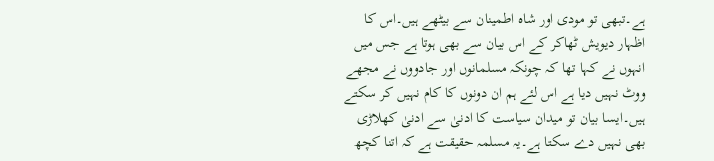ہے۔تبھی تو مودی اور شاہ اطمینان سے بیٹھے ہیں۔اس کا اظہار دیویش ٹھاکر کے اس بیان سے بھی ہوتا ہے جس میں انہوں نے کہا تھا کہ چونکہ مسلمانوں اور جادووں نے مجھے ووٹ نہیں دیا ہے اس لئے ہم ان دونوں کا کام نہیں کر سکتے ہیں۔ایسا بیان تو میدان سیاست کا ادنیٰ سے ادنیٰ کھلاڑی بھی نہیں دے سکتا ہے۔یہ مسلمہ حقیقت ہے کہ اتنا کچھ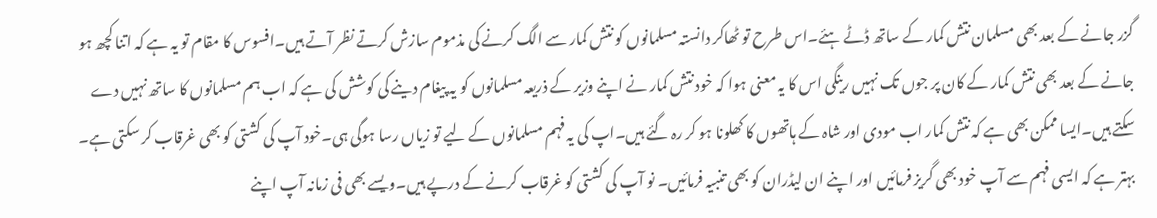گزر جانے کے بعد بھی مسلمان نتش کمار کے ساتھ ڈٹے ہئے۔اس طرح تو ٹھاکر دانستہ مسلمانوں کو نتش کمار سے الگ کرنے کی مذموم سازش کرتے نظر آتے ہیں۔افسوس کا مقام تو یہ ہے کہ اتنا کچھ ہو جانے کے بعد بھی نتش کمار کے کان پر جوں تک نہیں رینگی اس کا یہ معنی ہوا کہ خود نتش کمار نے اپنے وزیر کے ذریعہ مسلمانوں کو یہ پیغام دینے کی کوشش کی ہے کہ اب ہم مسلمانوں کا ساتھ نہیں دے سکتے ہیں۔ایسا ممکن بھی ہے کہ نتش کمار اب مودی اور شاہ کے ہاتھوں کا کھلونا ہو کر رہ گئے ہیں۔اپ کی یہ فہم مسلمانوں کے لیے تو زیاں رسا ہوگی ہی۔خود آپ کی کشتی کو بھی غرقاب کر سکتی ہے۔ بہتر ہے کہ ایسی فہم سے آپ خود بھی گریز فرمائیں اور اپنے ان لیڈران کو بھی تنبیہ فرمائیں۔ نو آپ کی کشتی کو غرقاب کرنے کے درپے ہیں۔ویسے بھی فی زمانہ آپ اپنے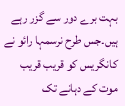بہت برے دور سے گزر رہے ہیں۔جس طرح نرسمہا رائو نے کانگریس کو قریب قریب موت کے دہانے تک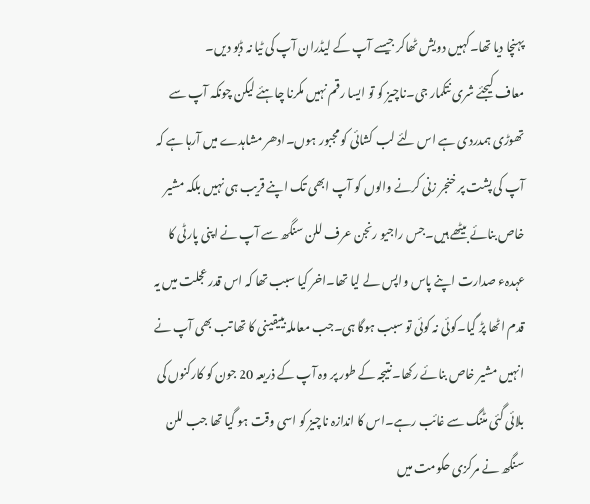پہنچا دیا تھا۔کہیں دویش ٹھاکر جیسے آپ کے لیڈران آپ کی ٹیا نہ ڈبو دیں۔
معاف کیجئے شری نتکمار جی۔ناچیز کو تو ایسا رقم نہیں مکرنا چاہئے لیکن چونکہ آپ سے تھوڑی ہمدردی ہے اس لئے لب کشائی کو مجبور ہوں۔ادھر مشاہدے میں آرہا ہے کہ آپ کی پشت پر خنجر زنی کرنے والوں کو آپ ابھی تک اپنے قریب ہی نہیں بلکہ مشیر خاص بنائے بیٹھے ہیں۔جس راجیو رنجن عرف للن سنگھ سے آپ نے اپنی پارٹی کا عہدہء صدارت اپنے پاس واپس لے لیا تھا۔اخر کیا سبب تھا کہ اس قدر عجلت میں یہ قدم اٹھا پڑ گیا۔کوئی نہ کوئی تو سبب ہوگا ہی۔جب معاملہ بییقینی کا تھا تب بھی آپ نے انہیں مشیر خاص بنائے رکھا۔نتیجہ کے طور پر وہ آپ کے ذریعہ 20 جون کو کارکنوں کی بلائی گئی مٹنگ سے غائب رہے۔اس کا اندازہ ناچیز کو اسی وقت ہو گیا تھا جب للن سنگھ نے مرکزی حکومت میں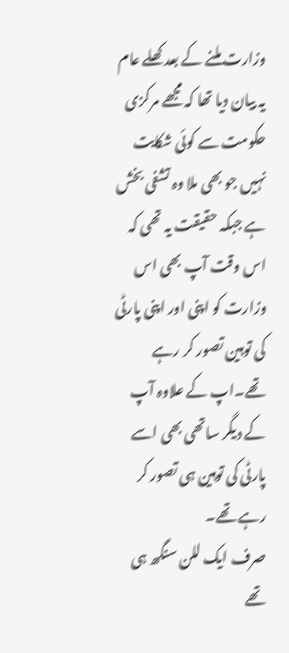وزارت ملنے کے بعد کھلے عام یہ بیان دیا تھا کہ مجھے مرکزی حکومت سے کوئی شکایت نہیں جو بھی ملا وہ تشفی بخش ہے جبکہ حقیقت یہ تھی کہ اس وقت آپ بھی اس وزارت کو اپنی اور اپنی پارٹی کی توہین تصور کر رہے تھے۔اپ کے علاوہ آپ کے دیگر ساتھی بھی اسے پارٹی کی توہین ہی تصور کر رہے تھے۔
صرف ایک للن سنگھ ہی تھے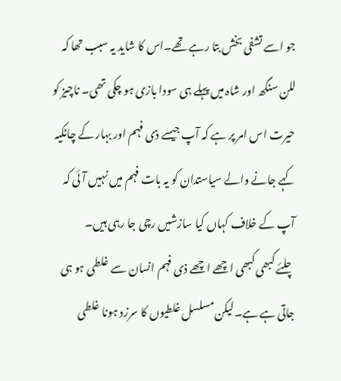جو اسے تشفی بخش بتا رہے تھے۔اس کا شاید یہ سبب تھا کہ للن سنگھ اور شاہ میں پہلے ہی سودا بازی ہو چکی تھی۔ ناچیز کو حیرت اس امر پر ہے کہ آپ جیسے ذی فہم اور بہار کے چانکیہ کہے جانے والے سیاستدان کو یہ بات فہم میں نہیں آئی کہ آپ کے خلاف کہاں کیا سازشیں رچی جا رہی ہیں۔
چلئے کبھی کبھی اچھے اچھے ذی فہم انسان سے غلطی ہو ہی جاتی ہے ہے۔لیکن مسلسل غلطیوں کا سرزد ہونا غلطی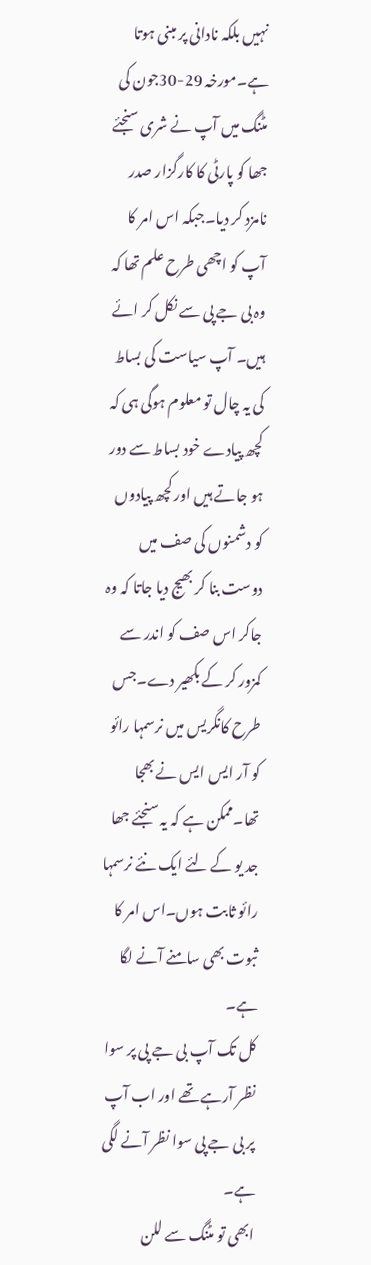نہیں بلکہ نادانی پر مبنی ہوتا ہے۔مورخہ 29-30جون کی مٹنگ میں آپ نے شری سنجئے جھا کو پارٹی کا کارگزار صدر نامزد کر دیا۔جبکہ اس امر کا آپ کو اچھی طرح علم تھا کہ وہ بی جے پی سے نکل کر ائے ہیں۔ آپ سیاست کی بساط کی یہ چال تو معلوم ہوگی ہی کہ کچھ پیادے خود بساط سے دور ہو جاتے ہیں اور کچھ پیادوں کو دشمنوں کی صف میں دوست بنا کر بھیج دیا جاتا کہ وہ جاکر اس صف کو اندر سے کمزور کر کے بکھیر دے۔جس طرح کانگریس میں نرسمہا رائو کو آر ایس ایس نے بھجا تھا۔ممکن ہے کہ یہ سنجئے جھا جد یو کے لئے ایک نئے نرسمہا رائو ثابت ہوں۔اس امر کا ثبوت بھی سامنے آنے لگا ہے۔
کل تک آپ بی جے پی پر سوا نظر آرہے تھے اور اب آپ پر بی جے پی سوا نظر آنے لگی ہے۔
ابھی تو مٹنگ سے للن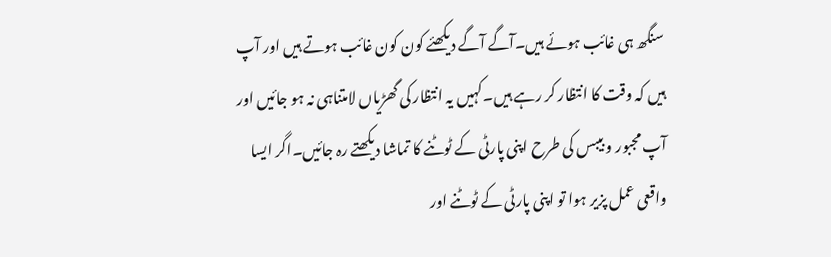سنگھ ہی غائب ہوئے ہیں۔آگے آگے دیکھئے کون کون غائب ہوتے ہیں اور آپ ہیں کہ وقت کا انتظار کر رہے ہیں۔کہیں یہ انتظار کی گھڑیاں لامتناہی نہ ہو جائیں اور آپ مجبور و بیبس کی طرح اپنی پارٹی کے ٹوٹنے کا تماشا دیکھتے رہ جائیں۔اگر ایسا واقعی عمل پزیر ہوا تو اپنی پارٹی کے ٹوٹنے اور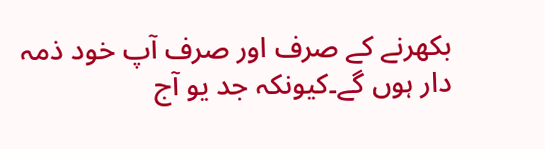بکھرنے کے صرف اور صرف آپ خود ذمہ دار ہوں گے۔کیونکہ جد یو آج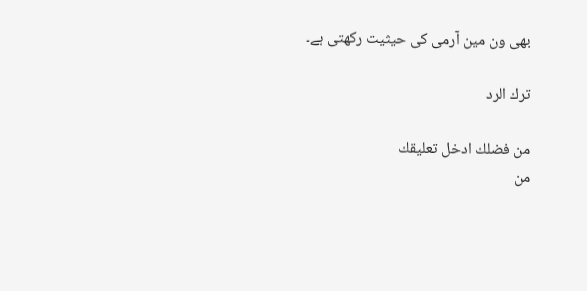بھی ون مین آرمی کی حیثیت رکھتی ہے۔

ترك الرد

من فضلك ادخل تعليقك
من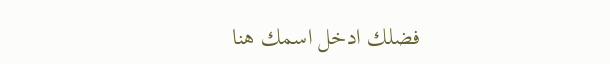فضلك ادخل اسمك هنا